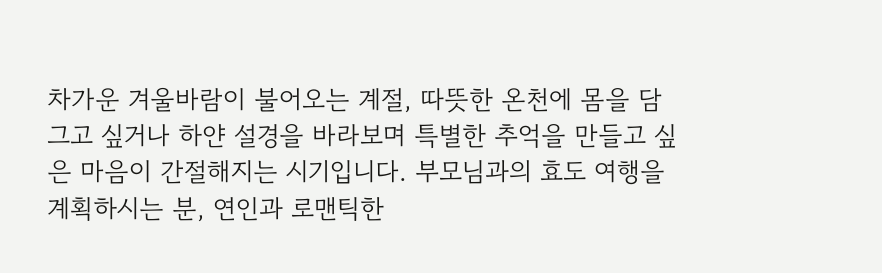차가운 겨울바람이 불어오는 계절, 따뜻한 온천에 몸을 담그고 싶거나 하얀 설경을 바라보며 특별한 추억을 만들고 싶은 마음이 간절해지는 시기입니다. 부모님과의 효도 여행을 계획하시는 분, 연인과 로맨틱한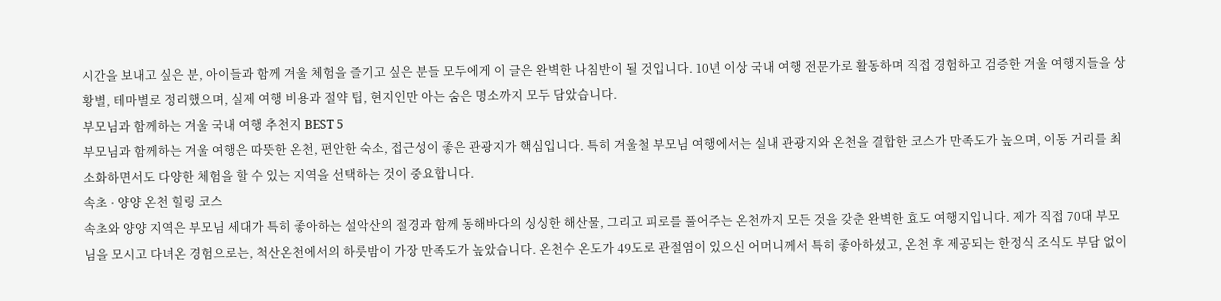시간을 보내고 싶은 분, 아이들과 함께 겨울 체험을 즐기고 싶은 분들 모두에게 이 글은 완벽한 나침반이 될 것입니다. 10년 이상 국내 여행 전문가로 활동하며 직접 경험하고 검증한 겨울 여행지들을 상황별, 테마별로 정리했으며, 실제 여행 비용과 절약 팁, 현지인만 아는 숨은 명소까지 모두 담았습니다.
부모님과 함께하는 겨울 국내 여행 추천지 BEST 5
부모님과 함께하는 겨울 여행은 따뜻한 온천, 편안한 숙소, 접근성이 좋은 관광지가 핵심입니다. 특히 겨울철 부모님 여행에서는 실내 관광지와 온천을 결합한 코스가 만족도가 높으며, 이동 거리를 최소화하면서도 다양한 체험을 할 수 있는 지역을 선택하는 것이 중요합니다.
속초 · 양양 온천 힐링 코스
속초와 양양 지역은 부모님 세대가 특히 좋아하는 설악산의 절경과 함께 동해바다의 싱싱한 해산물, 그리고 피로를 풀어주는 온천까지 모든 것을 갖춘 완벽한 효도 여행지입니다. 제가 직접 70대 부모님을 모시고 다녀온 경험으로는, 척산온천에서의 하룻밤이 가장 만족도가 높았습니다. 온천수 온도가 49도로 관절염이 있으신 어머니께서 특히 좋아하셨고, 온천 후 제공되는 한정식 조식도 부담 없이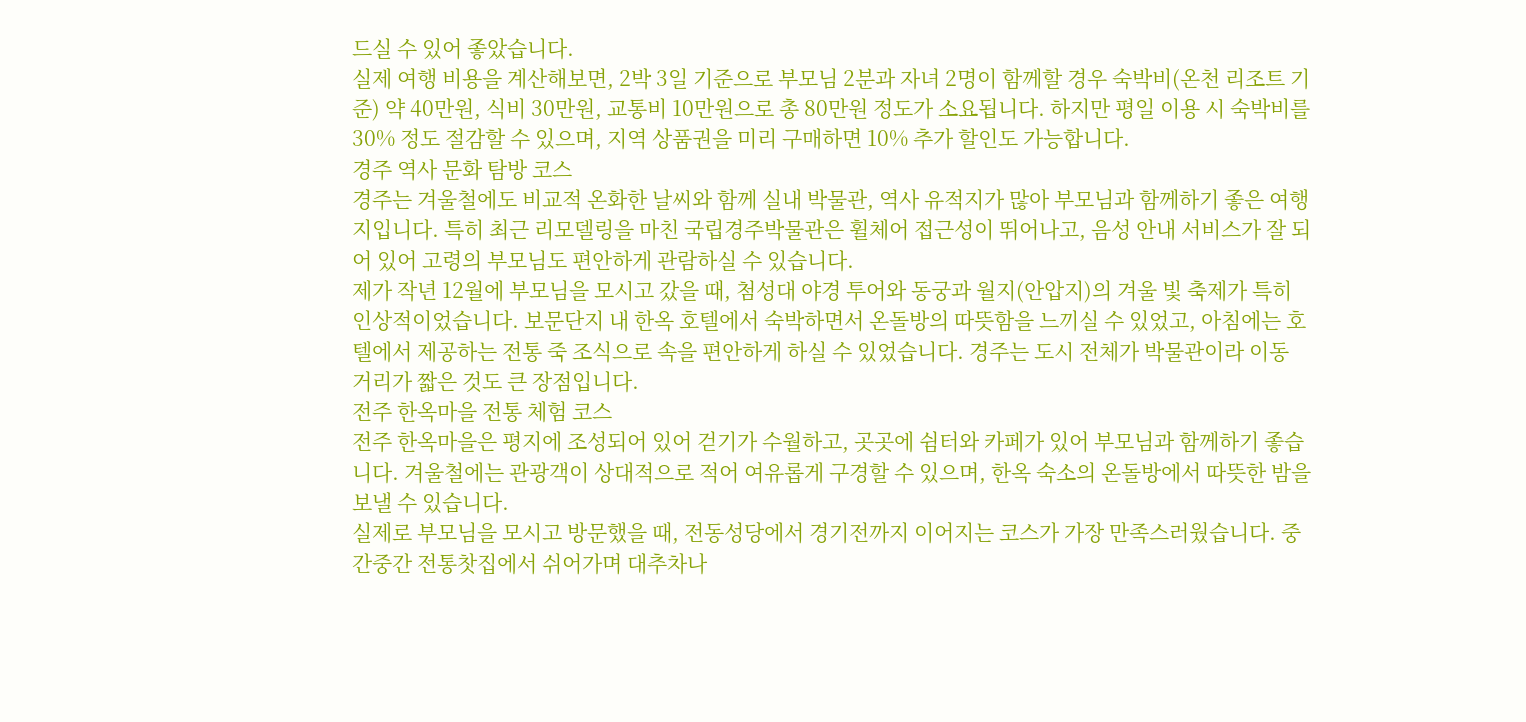드실 수 있어 좋았습니다.
실제 여행 비용을 계산해보면, 2박 3일 기준으로 부모님 2분과 자녀 2명이 함께할 경우 숙박비(온천 리조트 기준) 약 40만원, 식비 30만원, 교통비 10만원으로 총 80만원 정도가 소요됩니다. 하지만 평일 이용 시 숙박비를 30% 정도 절감할 수 있으며, 지역 상품권을 미리 구매하면 10% 추가 할인도 가능합니다.
경주 역사 문화 탐방 코스
경주는 겨울철에도 비교적 온화한 날씨와 함께 실내 박물관, 역사 유적지가 많아 부모님과 함께하기 좋은 여행지입니다. 특히 최근 리모델링을 마친 국립경주박물관은 휠체어 접근성이 뛰어나고, 음성 안내 서비스가 잘 되어 있어 고령의 부모님도 편안하게 관람하실 수 있습니다.
제가 작년 12월에 부모님을 모시고 갔을 때, 첨성대 야경 투어와 동궁과 월지(안압지)의 겨울 빛 축제가 특히 인상적이었습니다. 보문단지 내 한옥 호텔에서 숙박하면서 온돌방의 따뜻함을 느끼실 수 있었고, 아침에는 호텔에서 제공하는 전통 죽 조식으로 속을 편안하게 하실 수 있었습니다. 경주는 도시 전체가 박물관이라 이동 거리가 짧은 것도 큰 장점입니다.
전주 한옥마을 전통 체험 코스
전주 한옥마을은 평지에 조성되어 있어 걷기가 수월하고, 곳곳에 쉼터와 카페가 있어 부모님과 함께하기 좋습니다. 겨울철에는 관광객이 상대적으로 적어 여유롭게 구경할 수 있으며, 한옥 숙소의 온돌방에서 따뜻한 밤을 보낼 수 있습니다.
실제로 부모님을 모시고 방문했을 때, 전동성당에서 경기전까지 이어지는 코스가 가장 만족스러웠습니다. 중간중간 전통찻집에서 쉬어가며 대추차나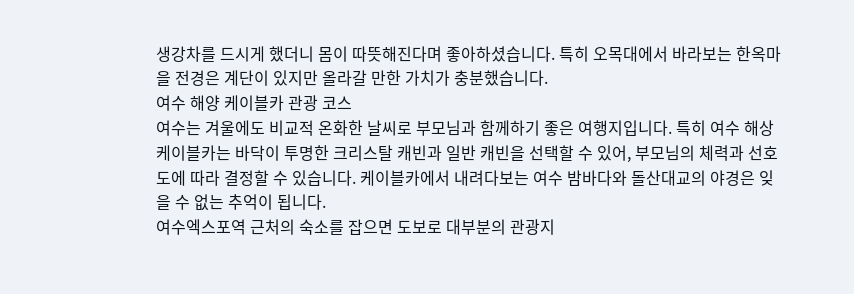생강차를 드시게 했더니 몸이 따뜻해진다며 좋아하셨습니다. 특히 오목대에서 바라보는 한옥마을 전경은 계단이 있지만 올라갈 만한 가치가 충분했습니다.
여수 해양 케이블카 관광 코스
여수는 겨울에도 비교적 온화한 날씨로 부모님과 함께하기 좋은 여행지입니다. 특히 여수 해상케이블카는 바닥이 투명한 크리스탈 캐빈과 일반 캐빈을 선택할 수 있어, 부모님의 체력과 선호도에 따라 결정할 수 있습니다. 케이블카에서 내려다보는 여수 밤바다와 돌산대교의 야경은 잊을 수 없는 추억이 됩니다.
여수엑스포역 근처의 숙소를 잡으면 도보로 대부분의 관광지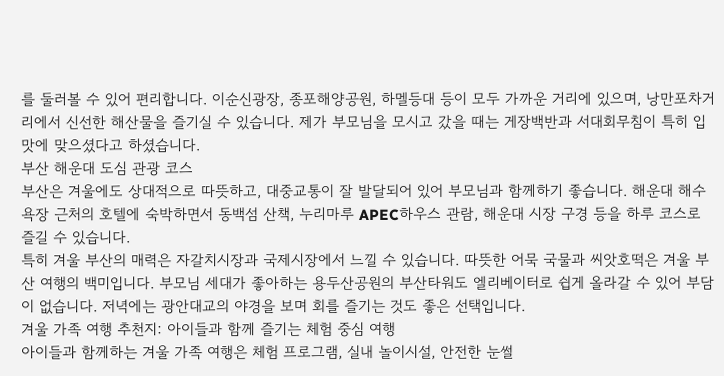를 둘러볼 수 있어 편리합니다. 이순신광장, 종포해양공원, 하멜등대 등이 모두 가까운 거리에 있으며, 낭만포차거리에서 신선한 해산물을 즐기실 수 있습니다. 제가 부모님을 모시고 갔을 때는 게장백반과 서대회무침이 특히 입맛에 맞으셨다고 하셨습니다.
부산 해운대 도심 관광 코스
부산은 겨울에도 상대적으로 따뜻하고, 대중교통이 잘 발달되어 있어 부모님과 함께하기 좋습니다. 해운대 해수욕장 근처의 호텔에 숙박하면서 동백섬 산책, 누리마루 APEC하우스 관람, 해운대 시장 구경 등을 하루 코스로 즐길 수 있습니다.
특히 겨울 부산의 매력은 자갈치시장과 국제시장에서 느낄 수 있습니다. 따뜻한 어묵 국물과 씨앗호떡은 겨울 부산 여행의 백미입니다. 부모님 세대가 좋아하는 용두산공원의 부산타워도 엘리베이터로 쉽게 올라갈 수 있어 부담이 없습니다. 저녁에는 광안대교의 야경을 보며 회를 즐기는 것도 좋은 선택입니다.
겨울 가족 여행 추천지: 아이들과 함께 즐기는 체험 중심 여행
아이들과 함께하는 겨울 가족 여행은 체험 프로그램, 실내 놀이시설, 안전한 눈썰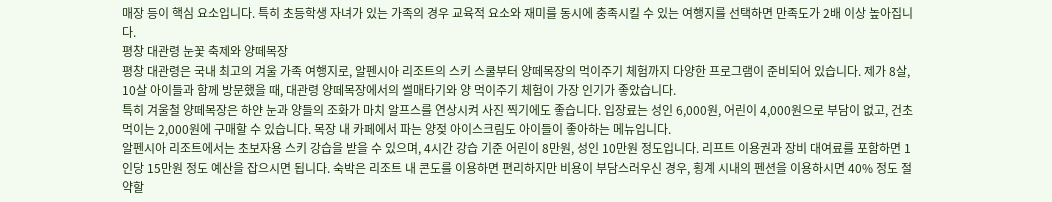매장 등이 핵심 요소입니다. 특히 초등학생 자녀가 있는 가족의 경우 교육적 요소와 재미를 동시에 충족시킬 수 있는 여행지를 선택하면 만족도가 2배 이상 높아집니다.
평창 대관령 눈꽃 축제와 양떼목장
평창 대관령은 국내 최고의 겨울 가족 여행지로, 알펜시아 리조트의 스키 스쿨부터 양떼목장의 먹이주기 체험까지 다양한 프로그램이 준비되어 있습니다. 제가 8살, 10살 아이들과 함께 방문했을 때, 대관령 양떼목장에서의 썰매타기와 양 먹이주기 체험이 가장 인기가 좋았습니다.
특히 겨울철 양떼목장은 하얀 눈과 양들의 조화가 마치 알프스를 연상시켜 사진 찍기에도 좋습니다. 입장료는 성인 6,000원, 어린이 4,000원으로 부담이 없고, 건초 먹이는 2,000원에 구매할 수 있습니다. 목장 내 카페에서 파는 양젖 아이스크림도 아이들이 좋아하는 메뉴입니다.
알펜시아 리조트에서는 초보자용 스키 강습을 받을 수 있으며, 4시간 강습 기준 어린이 8만원, 성인 10만원 정도입니다. 리프트 이용권과 장비 대여료를 포함하면 1인당 15만원 정도 예산을 잡으시면 됩니다. 숙박은 리조트 내 콘도를 이용하면 편리하지만 비용이 부담스러우신 경우, 횡계 시내의 펜션을 이용하시면 40% 정도 절약할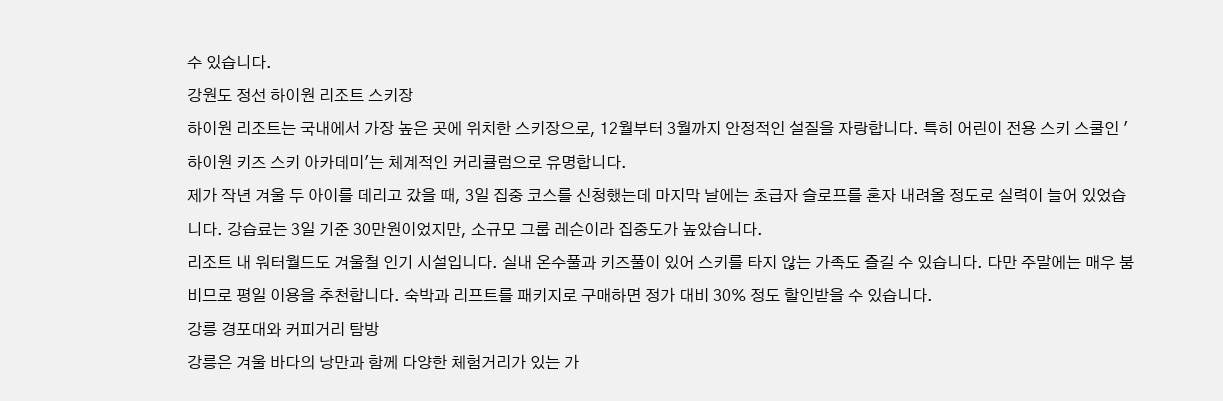수 있습니다.
강원도 정선 하이원 리조트 스키장
하이원 리조트는 국내에서 가장 높은 곳에 위치한 스키장으로, 12월부터 3월까지 안정적인 설질을 자랑합니다. 특히 어린이 전용 스키 스쿨인 '하이원 키즈 스키 아카데미'는 체계적인 커리큘럼으로 유명합니다.
제가 작년 겨울 두 아이를 데리고 갔을 때, 3일 집중 코스를 신청했는데 마지막 날에는 초급자 슬로프를 혼자 내려올 정도로 실력이 늘어 있었습니다. 강습료는 3일 기준 30만원이었지만, 소규모 그룹 레슨이라 집중도가 높았습니다.
리조트 내 워터월드도 겨울철 인기 시설입니다. 실내 온수풀과 키즈풀이 있어 스키를 타지 않는 가족도 즐길 수 있습니다. 다만 주말에는 매우 붐비므로 평일 이용을 추천합니다. 숙박과 리프트를 패키지로 구매하면 정가 대비 30% 정도 할인받을 수 있습니다.
강릉 경포대와 커피거리 탐방
강릉은 겨울 바다의 낭만과 함께 다양한 체험거리가 있는 가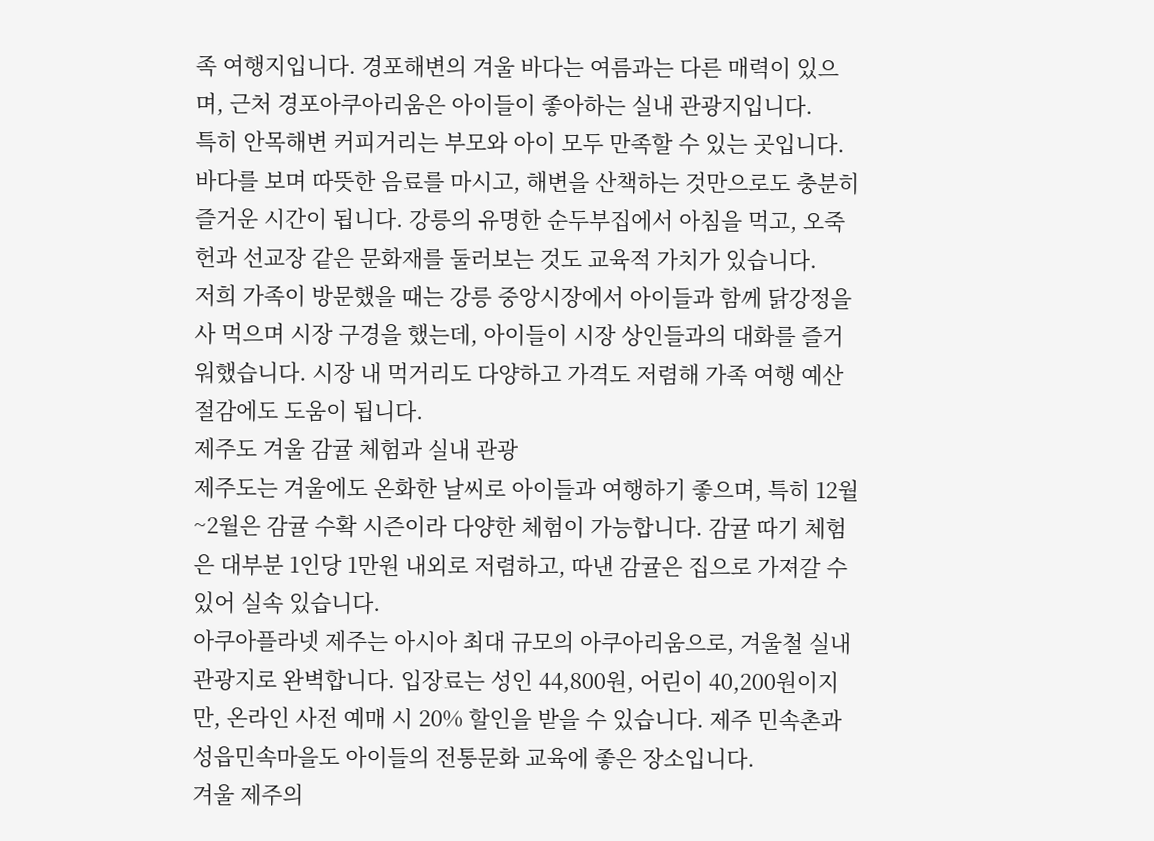족 여행지입니다. 경포해변의 겨울 바다는 여름과는 다른 매력이 있으며, 근처 경포아쿠아리움은 아이들이 좋아하는 실내 관광지입니다.
특히 안목해변 커피거리는 부모와 아이 모두 만족할 수 있는 곳입니다. 바다를 보며 따뜻한 음료를 마시고, 해변을 산책하는 것만으로도 충분히 즐거운 시간이 됩니다. 강릉의 유명한 순두부집에서 아침을 먹고, 오죽헌과 선교장 같은 문화재를 둘러보는 것도 교육적 가치가 있습니다.
저희 가족이 방문했을 때는 강릉 중앙시장에서 아이들과 함께 닭강정을 사 먹으며 시장 구경을 했는데, 아이들이 시장 상인들과의 대화를 즐거워했습니다. 시장 내 먹거리도 다양하고 가격도 저렴해 가족 여행 예산 절감에도 도움이 됩니다.
제주도 겨울 감귤 체험과 실내 관광
제주도는 겨울에도 온화한 날씨로 아이들과 여행하기 좋으며, 특히 12월~2월은 감귤 수확 시즌이라 다양한 체험이 가능합니다. 감귤 따기 체험은 대부분 1인당 1만원 내외로 저렴하고, 따낸 감귤은 집으로 가져갈 수 있어 실속 있습니다.
아쿠아플라넷 제주는 아시아 최대 규모의 아쿠아리움으로, 겨울철 실내 관광지로 완벽합니다. 입장료는 성인 44,800원, 어린이 40,200원이지만, 온라인 사전 예매 시 20% 할인을 받을 수 있습니다. 제주 민속촌과 성읍민속마을도 아이들의 전통문화 교육에 좋은 장소입니다.
겨울 제주의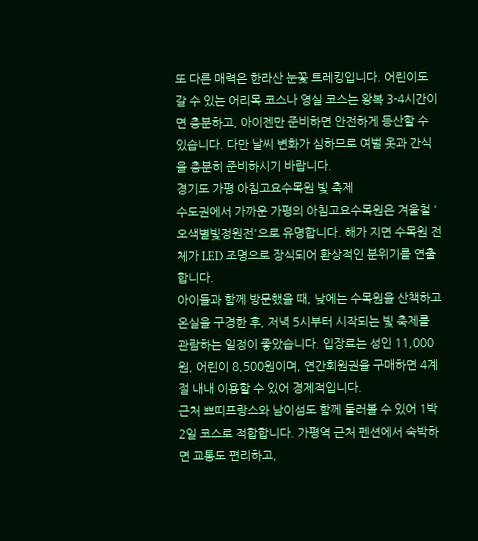또 다른 매력은 한라산 눈꽃 트레킹입니다. 어린이도 갈 수 있는 어리목 코스나 영실 코스는 왕복 3-4시간이면 충분하고, 아이젠만 준비하면 안전하게 등산할 수 있습니다. 다만 날씨 변화가 심하므로 여벌 옷과 간식을 충분히 준비하시기 바랍니다.
경기도 가평 아침고요수목원 빛 축제
수도권에서 가까운 가평의 아침고요수목원은 겨울철 '오색별빛정원전'으로 유명합니다. 해가 지면 수목원 전체가 LED 조명으로 장식되어 환상적인 분위기를 연출합니다.
아이들과 함께 방문했을 때, 낮에는 수목원을 산책하고 온실을 구경한 후, 저녁 5시부터 시작되는 빛 축제를 관람하는 일정이 좋았습니다. 입장료는 성인 11,000원, 어린이 8,500원이며, 연간회원권을 구매하면 4계절 내내 이용할 수 있어 경제적입니다.
근처 쁘띠프랑스와 남이섬도 함께 둘러볼 수 있어 1박 2일 코스로 적합합니다. 가평역 근처 펜션에서 숙박하면 교통도 편리하고,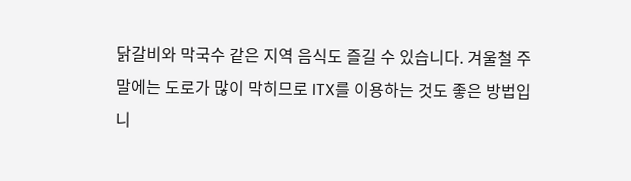닭갈비와 막국수 같은 지역 음식도 즐길 수 있습니다. 겨울철 주말에는 도로가 많이 막히므로 ITX를 이용하는 것도 좋은 방법입니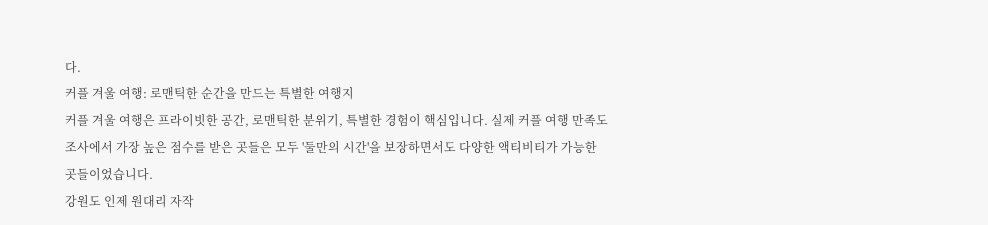다.
커플 겨울 여행: 로맨틱한 순간을 만드는 특별한 여행지
커플 겨울 여행은 프라이빗한 공간, 로맨틱한 분위기, 특별한 경험이 핵심입니다. 실제 커플 여행 만족도 조사에서 가장 높은 점수를 받은 곳들은 모두 '둘만의 시간'을 보장하면서도 다양한 액티비티가 가능한 곳들이었습니다.
강원도 인제 원대리 자작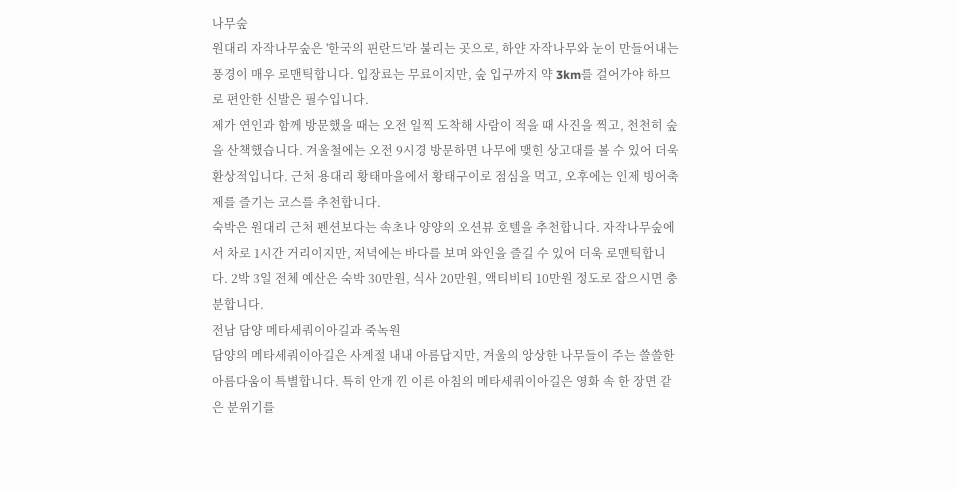나무숲
원대리 자작나무숲은 '한국의 핀란드'라 불리는 곳으로, 하얀 자작나무와 눈이 만들어내는 풍경이 매우 로맨틱합니다. 입장료는 무료이지만, 숲 입구까지 약 3km를 걸어가야 하므로 편안한 신발은 필수입니다.
제가 연인과 함께 방문했을 때는 오전 일찍 도착해 사람이 적을 때 사진을 찍고, 천천히 숲을 산책했습니다. 겨울철에는 오전 9시경 방문하면 나무에 맺힌 상고대를 볼 수 있어 더욱 환상적입니다. 근처 용대리 황태마을에서 황태구이로 점심을 먹고, 오후에는 인제 빙어축제를 즐기는 코스를 추천합니다.
숙박은 원대리 근처 펜션보다는 속초나 양양의 오션뷰 호텔을 추천합니다. 자작나무숲에서 차로 1시간 거리이지만, 저녁에는 바다를 보며 와인을 즐길 수 있어 더욱 로맨틱합니다. 2박 3일 전체 예산은 숙박 30만원, 식사 20만원, 액티비티 10만원 정도로 잡으시면 충분합니다.
전남 담양 메타세쿼이아길과 죽녹원
담양의 메타세쿼이아길은 사계절 내내 아름답지만, 겨울의 앙상한 나무들이 주는 쓸쓸한 아름다움이 특별합니다. 특히 안개 낀 이른 아침의 메타세쿼이아길은 영화 속 한 장면 같은 분위기를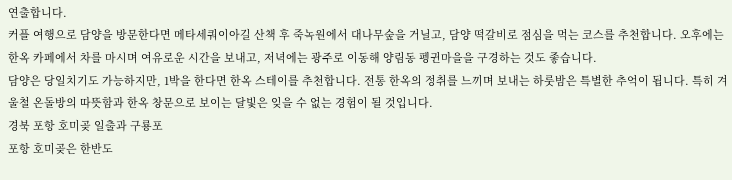연출합니다.
커플 여행으로 담양을 방문한다면 메타세쿼이아길 산책 후 죽녹원에서 대나무숲을 거닐고, 담양 떡갈비로 점심을 먹는 코스를 추천합니다. 오후에는 한옥 카페에서 차를 마시며 여유로운 시간을 보내고, 저녁에는 광주로 이동해 양림동 펭귄마을을 구경하는 것도 좋습니다.
담양은 당일치기도 가능하지만, 1박을 한다면 한옥 스테이를 추천합니다. 전통 한옥의 정취를 느끼며 보내는 하룻밤은 특별한 추억이 됩니다. 특히 겨울철 온돌방의 따뜻함과 한옥 창문으로 보이는 달빛은 잊을 수 없는 경험이 될 것입니다.
경북 포항 호미곶 일출과 구룡포
포항 호미곶은 한반도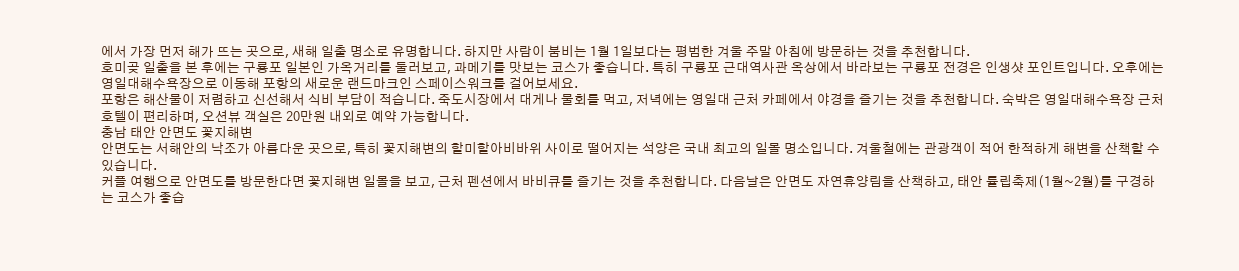에서 가장 먼저 해가 뜨는 곳으로, 새해 일출 명소로 유명합니다. 하지만 사람이 붐비는 1월 1일보다는 평범한 겨울 주말 아침에 방문하는 것을 추천합니다.
호미곶 일출을 본 후에는 구룡포 일본인 가옥거리를 둘러보고, 과메기를 맛보는 코스가 좋습니다. 특히 구룡포 근대역사관 옥상에서 바라보는 구룡포 전경은 인생샷 포인트입니다. 오후에는 영일대해수욕장으로 이동해 포항의 새로운 랜드마크인 스페이스워크를 걸어보세요.
포항은 해산물이 저렴하고 신선해서 식비 부담이 적습니다. 죽도시장에서 대게나 물회를 먹고, 저녁에는 영일대 근처 카페에서 야경을 즐기는 것을 추천합니다. 숙박은 영일대해수욕장 근처 호텔이 편리하며, 오션뷰 객실은 20만원 내외로 예약 가능합니다.
충남 태안 안면도 꽃지해변
안면도는 서해안의 낙조가 아름다운 곳으로, 특히 꽃지해변의 할미할아비바위 사이로 떨어지는 석양은 국내 최고의 일몰 명소입니다. 겨울철에는 관광객이 적어 한적하게 해변을 산책할 수 있습니다.
커플 여행으로 안면도를 방문한다면 꽃지해변 일몰을 보고, 근처 펜션에서 바비큐를 즐기는 것을 추천합니다. 다음날은 안면도 자연휴양림을 산책하고, 태안 튤립축제(1월~2월)를 구경하는 코스가 좋습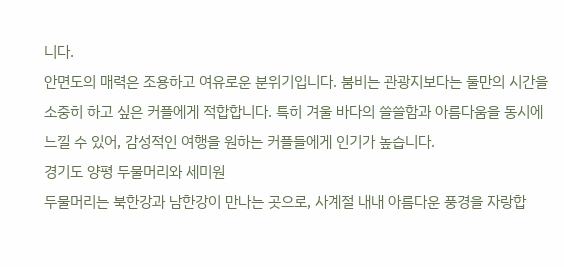니다.
안면도의 매력은 조용하고 여유로운 분위기입니다. 붐비는 관광지보다는 둘만의 시간을 소중히 하고 싶은 커플에게 적합합니다. 특히 겨울 바다의 쓸쓸함과 아름다움을 동시에 느낄 수 있어, 감성적인 여행을 원하는 커플들에게 인기가 높습니다.
경기도 양평 두물머리와 세미원
두물머리는 북한강과 남한강이 만나는 곳으로, 사계절 내내 아름다운 풍경을 자랑합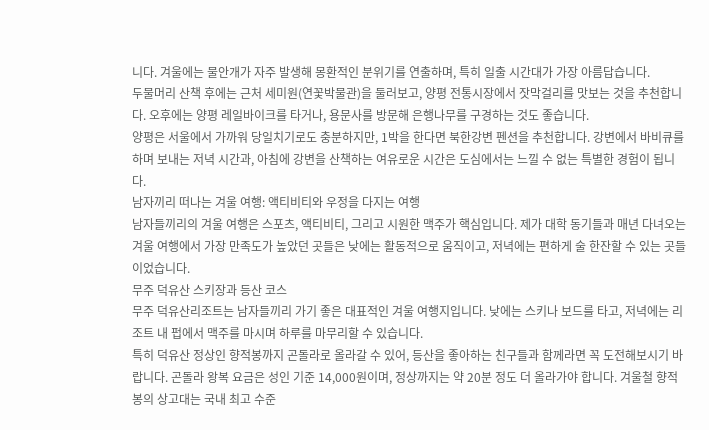니다. 겨울에는 물안개가 자주 발생해 몽환적인 분위기를 연출하며, 특히 일출 시간대가 가장 아름답습니다.
두물머리 산책 후에는 근처 세미원(연꽃박물관)을 둘러보고, 양평 전통시장에서 잣막걸리를 맛보는 것을 추천합니다. 오후에는 양평 레일바이크를 타거나, 용문사를 방문해 은행나무를 구경하는 것도 좋습니다.
양평은 서울에서 가까워 당일치기로도 충분하지만, 1박을 한다면 북한강변 펜션을 추천합니다. 강변에서 바비큐를 하며 보내는 저녁 시간과, 아침에 강변을 산책하는 여유로운 시간은 도심에서는 느낄 수 없는 특별한 경험이 됩니다.
남자끼리 떠나는 겨울 여행: 액티비티와 우정을 다지는 여행
남자들끼리의 겨울 여행은 스포츠, 액티비티, 그리고 시원한 맥주가 핵심입니다. 제가 대학 동기들과 매년 다녀오는 겨울 여행에서 가장 만족도가 높았던 곳들은 낮에는 활동적으로 움직이고, 저녁에는 편하게 술 한잔할 수 있는 곳들이었습니다.
무주 덕유산 스키장과 등산 코스
무주 덕유산리조트는 남자들끼리 가기 좋은 대표적인 겨울 여행지입니다. 낮에는 스키나 보드를 타고, 저녁에는 리조트 내 펍에서 맥주를 마시며 하루를 마무리할 수 있습니다.
특히 덕유산 정상인 향적봉까지 곤돌라로 올라갈 수 있어, 등산을 좋아하는 친구들과 함께라면 꼭 도전해보시기 바랍니다. 곤돌라 왕복 요금은 성인 기준 14,000원이며, 정상까지는 약 20분 정도 더 올라가야 합니다. 겨울철 향적봉의 상고대는 국내 최고 수준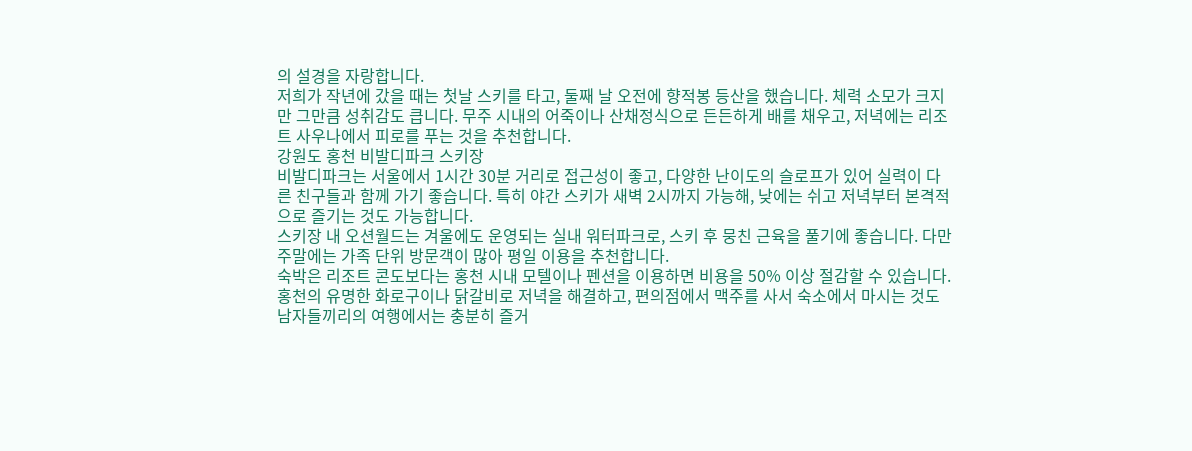의 설경을 자랑합니다.
저희가 작년에 갔을 때는 첫날 스키를 타고, 둘째 날 오전에 향적봉 등산을 했습니다. 체력 소모가 크지만 그만큼 성취감도 큽니다. 무주 시내의 어죽이나 산채정식으로 든든하게 배를 채우고, 저녁에는 리조트 사우나에서 피로를 푸는 것을 추천합니다.
강원도 홍천 비발디파크 스키장
비발디파크는 서울에서 1시간 30분 거리로 접근성이 좋고, 다양한 난이도의 슬로프가 있어 실력이 다른 친구들과 함께 가기 좋습니다. 특히 야간 스키가 새벽 2시까지 가능해, 낮에는 쉬고 저녁부터 본격적으로 즐기는 것도 가능합니다.
스키장 내 오션월드는 겨울에도 운영되는 실내 워터파크로, 스키 후 뭉친 근육을 풀기에 좋습니다. 다만 주말에는 가족 단위 방문객이 많아 평일 이용을 추천합니다.
숙박은 리조트 콘도보다는 홍천 시내 모텔이나 펜션을 이용하면 비용을 50% 이상 절감할 수 있습니다. 홍천의 유명한 화로구이나 닭갈비로 저녁을 해결하고, 편의점에서 맥주를 사서 숙소에서 마시는 것도 남자들끼리의 여행에서는 충분히 즐거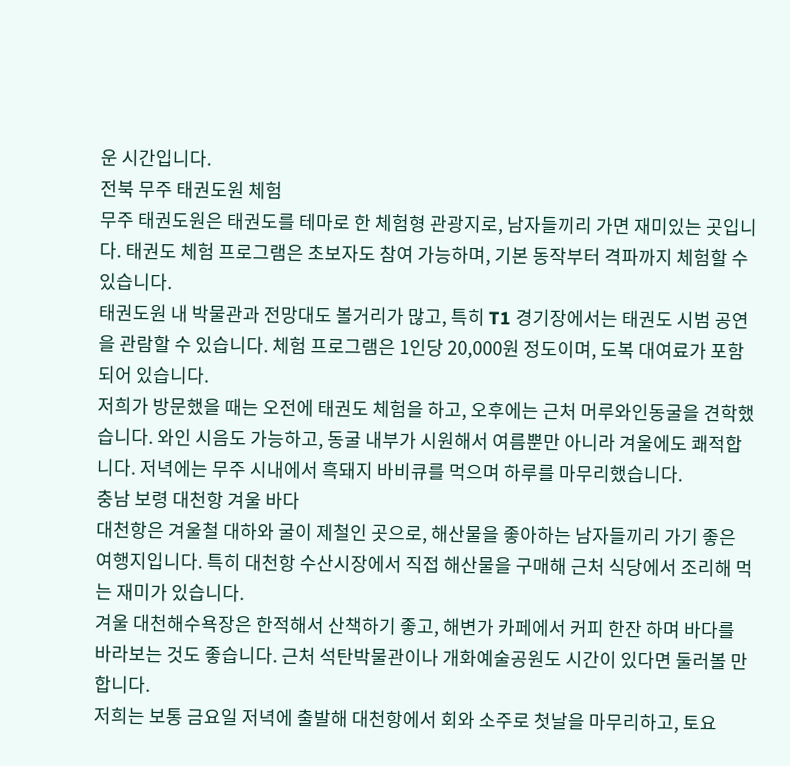운 시간입니다.
전북 무주 태권도원 체험
무주 태권도원은 태권도를 테마로 한 체험형 관광지로, 남자들끼리 가면 재미있는 곳입니다. 태권도 체험 프로그램은 초보자도 참여 가능하며, 기본 동작부터 격파까지 체험할 수 있습니다.
태권도원 내 박물관과 전망대도 볼거리가 많고, 특히 T1 경기장에서는 태권도 시범 공연을 관람할 수 있습니다. 체험 프로그램은 1인당 20,000원 정도이며, 도복 대여료가 포함되어 있습니다.
저희가 방문했을 때는 오전에 태권도 체험을 하고, 오후에는 근처 머루와인동굴을 견학했습니다. 와인 시음도 가능하고, 동굴 내부가 시원해서 여름뿐만 아니라 겨울에도 쾌적합니다. 저녁에는 무주 시내에서 흑돼지 바비큐를 먹으며 하루를 마무리했습니다.
충남 보령 대천항 겨울 바다
대천항은 겨울철 대하와 굴이 제철인 곳으로, 해산물을 좋아하는 남자들끼리 가기 좋은 여행지입니다. 특히 대천항 수산시장에서 직접 해산물을 구매해 근처 식당에서 조리해 먹는 재미가 있습니다.
겨울 대천해수욕장은 한적해서 산책하기 좋고, 해변가 카페에서 커피 한잔 하며 바다를 바라보는 것도 좋습니다. 근처 석탄박물관이나 개화예술공원도 시간이 있다면 둘러볼 만합니다.
저희는 보통 금요일 저녁에 출발해 대천항에서 회와 소주로 첫날을 마무리하고, 토요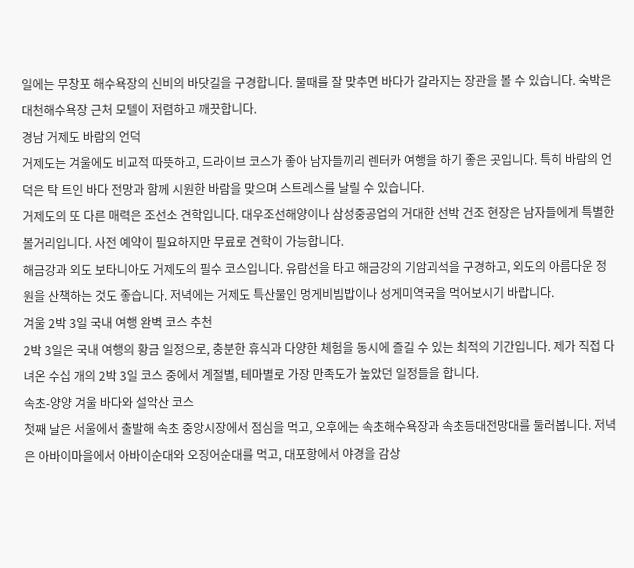일에는 무창포 해수욕장의 신비의 바닷길을 구경합니다. 물때를 잘 맞추면 바다가 갈라지는 장관을 볼 수 있습니다. 숙박은 대천해수욕장 근처 모텔이 저렴하고 깨끗합니다.
경남 거제도 바람의 언덕
거제도는 겨울에도 비교적 따뜻하고, 드라이브 코스가 좋아 남자들끼리 렌터카 여행을 하기 좋은 곳입니다. 특히 바람의 언덕은 탁 트인 바다 전망과 함께 시원한 바람을 맞으며 스트레스를 날릴 수 있습니다.
거제도의 또 다른 매력은 조선소 견학입니다. 대우조선해양이나 삼성중공업의 거대한 선박 건조 현장은 남자들에게 특별한 볼거리입니다. 사전 예약이 필요하지만 무료로 견학이 가능합니다.
해금강과 외도 보타니아도 거제도의 필수 코스입니다. 유람선을 타고 해금강의 기암괴석을 구경하고, 외도의 아름다운 정원을 산책하는 것도 좋습니다. 저녁에는 거제도 특산물인 멍게비빔밥이나 성게미역국을 먹어보시기 바랍니다.
겨울 2박 3일 국내 여행 완벽 코스 추천
2박 3일은 국내 여행의 황금 일정으로, 충분한 휴식과 다양한 체험을 동시에 즐길 수 있는 최적의 기간입니다. 제가 직접 다녀온 수십 개의 2박 3일 코스 중에서 계절별, 테마별로 가장 만족도가 높았던 일정들을 합니다.
속초-양양 겨울 바다와 설악산 코스
첫째 날은 서울에서 출발해 속초 중앙시장에서 점심을 먹고, 오후에는 속초해수욕장과 속초등대전망대를 둘러봅니다. 저녁은 아바이마을에서 아바이순대와 오징어순대를 먹고, 대포항에서 야경을 감상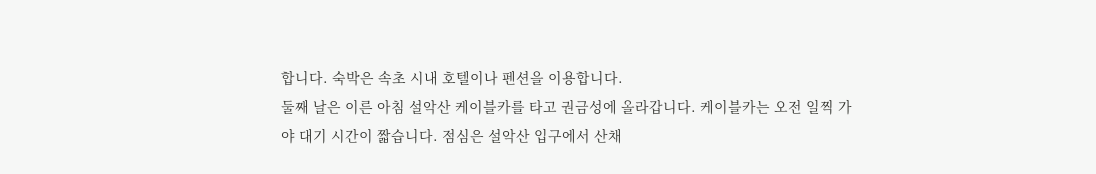합니다. 숙박은 속초 시내 호텔이나 펜션을 이용합니다.
둘째 날은 이른 아침 설악산 케이블카를 타고 권금성에 올라갑니다. 케이블카는 오전 일찍 가야 대기 시간이 짧습니다. 점심은 설악산 입구에서 산채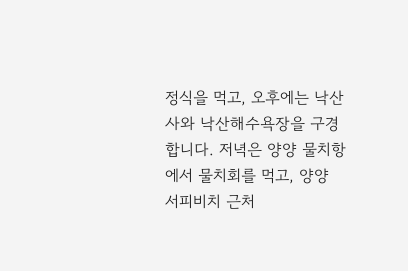정식을 먹고, 오후에는 낙산사와 낙산해수욕장을 구경합니다. 저녁은 양양 물치항에서 물치회를 먹고, 양양 서피비치 근처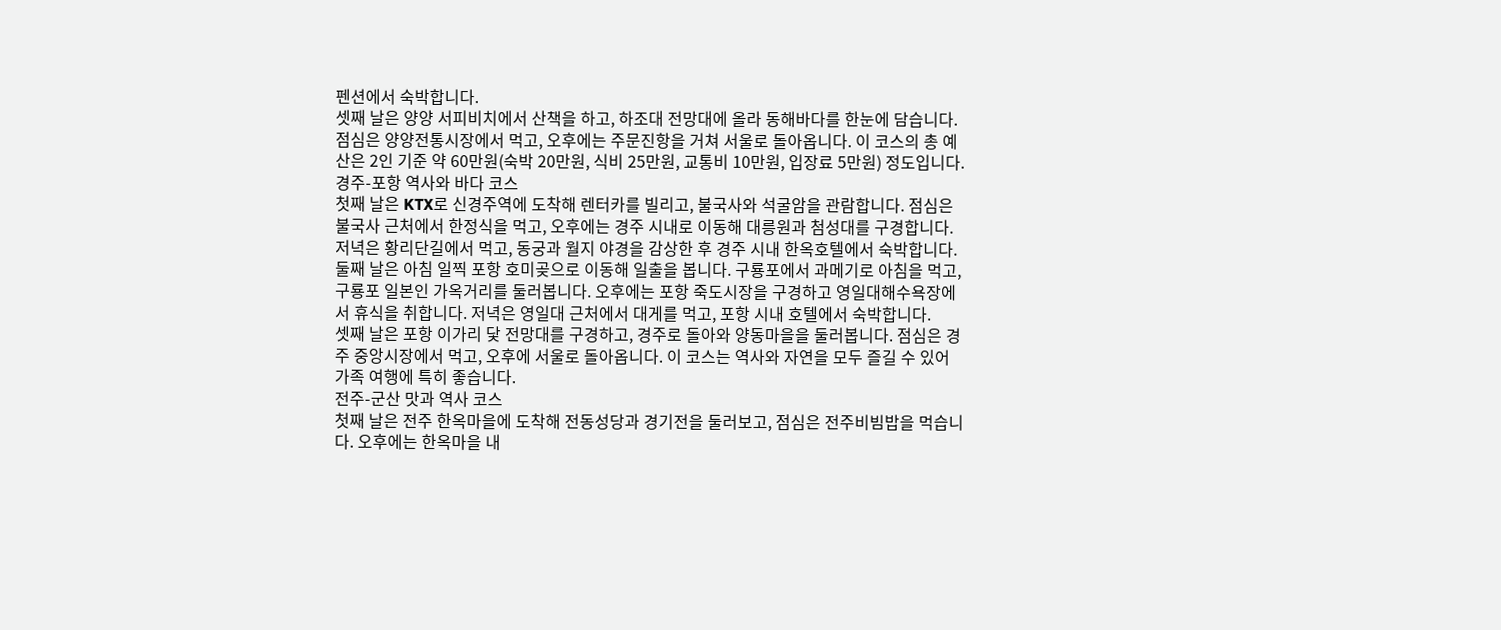펜션에서 숙박합니다.
셋째 날은 양양 서피비치에서 산책을 하고, 하조대 전망대에 올라 동해바다를 한눈에 담습니다. 점심은 양양전통시장에서 먹고, 오후에는 주문진항을 거쳐 서울로 돌아옵니다. 이 코스의 총 예산은 2인 기준 약 60만원(숙박 20만원, 식비 25만원, 교통비 10만원, 입장료 5만원) 정도입니다.
경주-포항 역사와 바다 코스
첫째 날은 KTX로 신경주역에 도착해 렌터카를 빌리고, 불국사와 석굴암을 관람합니다. 점심은 불국사 근처에서 한정식을 먹고, 오후에는 경주 시내로 이동해 대릉원과 첨성대를 구경합니다. 저녁은 황리단길에서 먹고, 동궁과 월지 야경을 감상한 후 경주 시내 한옥호텔에서 숙박합니다.
둘째 날은 아침 일찍 포항 호미곶으로 이동해 일출을 봅니다. 구룡포에서 과메기로 아침을 먹고, 구룡포 일본인 가옥거리를 둘러봅니다. 오후에는 포항 죽도시장을 구경하고 영일대해수욕장에서 휴식을 취합니다. 저녁은 영일대 근처에서 대게를 먹고, 포항 시내 호텔에서 숙박합니다.
셋째 날은 포항 이가리 닻 전망대를 구경하고, 경주로 돌아와 양동마을을 둘러봅니다. 점심은 경주 중앙시장에서 먹고, 오후에 서울로 돌아옵니다. 이 코스는 역사와 자연을 모두 즐길 수 있어 가족 여행에 특히 좋습니다.
전주-군산 맛과 역사 코스
첫째 날은 전주 한옥마을에 도착해 전동성당과 경기전을 둘러보고, 점심은 전주비빔밥을 먹습니다. 오후에는 한옥마을 내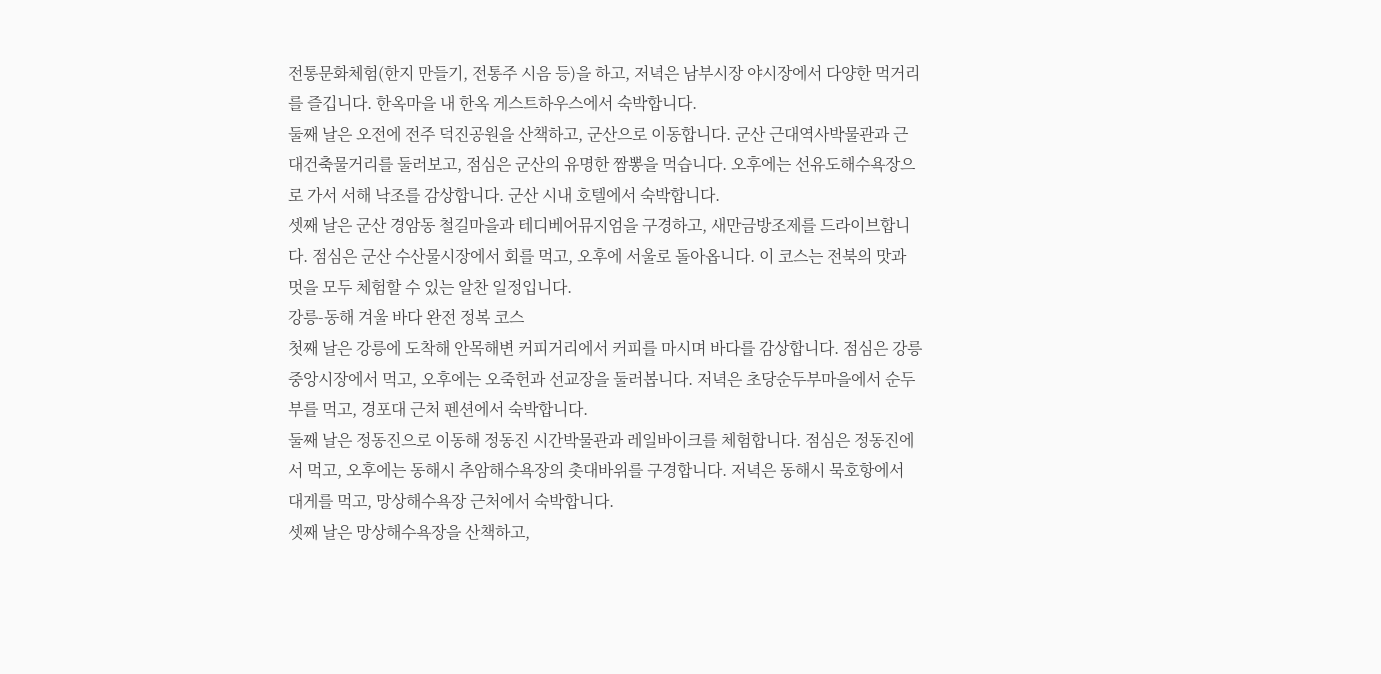전통문화체험(한지 만들기, 전통주 시음 등)을 하고, 저녁은 남부시장 야시장에서 다양한 먹거리를 즐깁니다. 한옥마을 내 한옥 게스트하우스에서 숙박합니다.
둘째 날은 오전에 전주 덕진공원을 산책하고, 군산으로 이동합니다. 군산 근대역사박물관과 근대건축물거리를 둘러보고, 점심은 군산의 유명한 짬뽕을 먹습니다. 오후에는 선유도해수욕장으로 가서 서해 낙조를 감상합니다. 군산 시내 호텔에서 숙박합니다.
셋째 날은 군산 경암동 철길마을과 테디베어뮤지엄을 구경하고, 새만금방조제를 드라이브합니다. 점심은 군산 수산물시장에서 회를 먹고, 오후에 서울로 돌아옵니다. 이 코스는 전북의 맛과 멋을 모두 체험할 수 있는 알찬 일정입니다.
강릉-동해 겨울 바다 완전 정복 코스
첫째 날은 강릉에 도착해 안목해변 커피거리에서 커피를 마시며 바다를 감상합니다. 점심은 강릉 중앙시장에서 먹고, 오후에는 오죽헌과 선교장을 둘러봅니다. 저녁은 초당순두부마을에서 순두부를 먹고, 경포대 근처 펜션에서 숙박합니다.
둘째 날은 정동진으로 이동해 정동진 시간박물관과 레일바이크를 체험합니다. 점심은 정동진에서 먹고, 오후에는 동해시 추암해수욕장의 촛대바위를 구경합니다. 저녁은 동해시 묵호항에서 대게를 먹고, 망상해수욕장 근처에서 숙박합니다.
셋째 날은 망상해수욕장을 산책하고,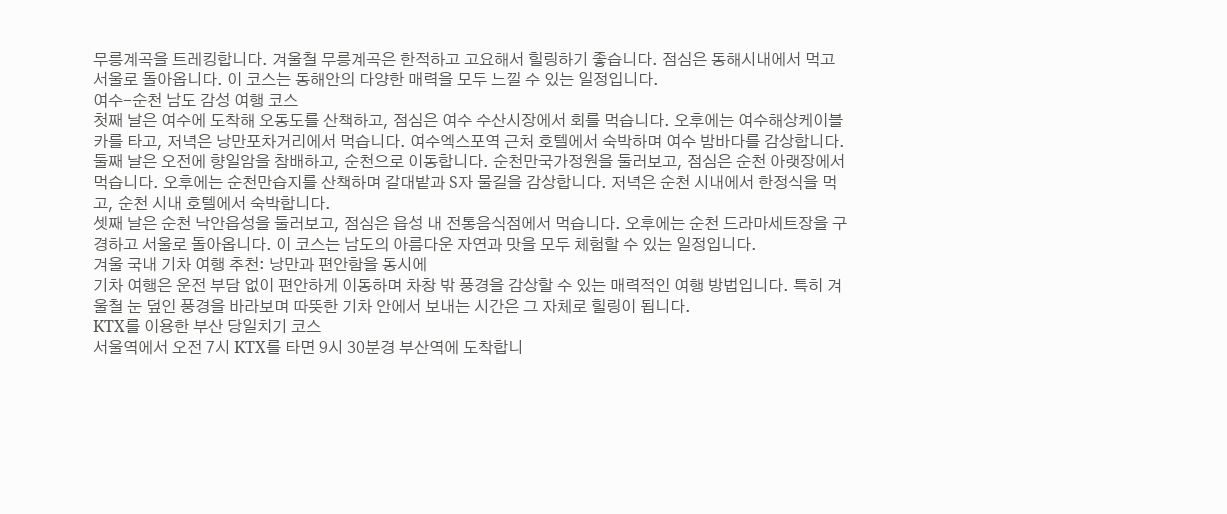무릉계곡을 트레킹합니다. 겨울철 무릉계곡은 한적하고 고요해서 힐링하기 좋습니다. 점심은 동해시내에서 먹고 서울로 돌아옵니다. 이 코스는 동해안의 다양한 매력을 모두 느낄 수 있는 일정입니다.
여수-순천 남도 감성 여행 코스
첫째 날은 여수에 도착해 오동도를 산책하고, 점심은 여수 수산시장에서 회를 먹습니다. 오후에는 여수해상케이블카를 타고, 저녁은 낭만포차거리에서 먹습니다. 여수엑스포역 근처 호텔에서 숙박하며 여수 밤바다를 감상합니다.
둘째 날은 오전에 향일암을 참배하고, 순천으로 이동합니다. 순천만국가정원을 둘러보고, 점심은 순천 아랫장에서 먹습니다. 오후에는 순천만습지를 산책하며 갈대밭과 S자 물길을 감상합니다. 저녁은 순천 시내에서 한정식을 먹고, 순천 시내 호텔에서 숙박합니다.
셋째 날은 순천 낙안읍성을 둘러보고, 점심은 읍성 내 전통음식점에서 먹습니다. 오후에는 순천 드라마세트장을 구경하고 서울로 돌아옵니다. 이 코스는 남도의 아름다운 자연과 맛을 모두 체험할 수 있는 일정입니다.
겨울 국내 기차 여행 추천: 낭만과 편안함을 동시에
기차 여행은 운전 부담 없이 편안하게 이동하며 차창 밖 풍경을 감상할 수 있는 매력적인 여행 방법입니다. 특히 겨울철 눈 덮인 풍경을 바라보며 따뜻한 기차 안에서 보내는 시간은 그 자체로 힐링이 됩니다.
KTX를 이용한 부산 당일치기 코스
서울역에서 오전 7시 KTX를 타면 9시 30분경 부산역에 도착합니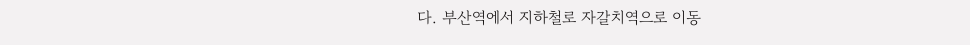다. 부산역에서 지하철로 자갈치역으로 이동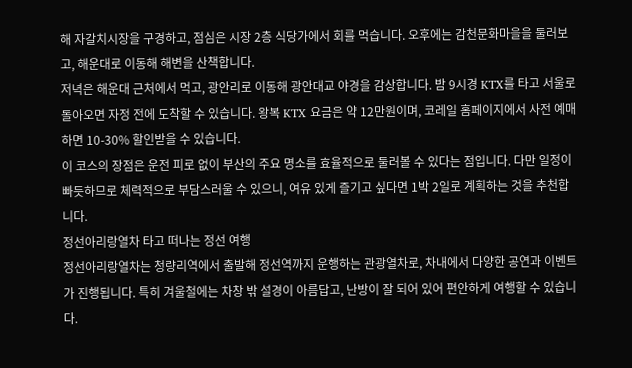해 자갈치시장을 구경하고, 점심은 시장 2층 식당가에서 회를 먹습니다. 오후에는 감천문화마을을 둘러보고, 해운대로 이동해 해변을 산책합니다.
저녁은 해운대 근처에서 먹고, 광안리로 이동해 광안대교 야경을 감상합니다. 밤 9시경 KTX를 타고 서울로 돌아오면 자정 전에 도착할 수 있습니다. 왕복 KTX 요금은 약 12만원이며, 코레일 홈페이지에서 사전 예매하면 10-30% 할인받을 수 있습니다.
이 코스의 장점은 운전 피로 없이 부산의 주요 명소를 효율적으로 둘러볼 수 있다는 점입니다. 다만 일정이 빠듯하므로 체력적으로 부담스러울 수 있으니, 여유 있게 즐기고 싶다면 1박 2일로 계획하는 것을 추천합니다.
정선아리랑열차 타고 떠나는 정선 여행
정선아리랑열차는 청량리역에서 출발해 정선역까지 운행하는 관광열차로, 차내에서 다양한 공연과 이벤트가 진행됩니다. 특히 겨울철에는 차창 밖 설경이 아름답고, 난방이 잘 되어 있어 편안하게 여행할 수 있습니다.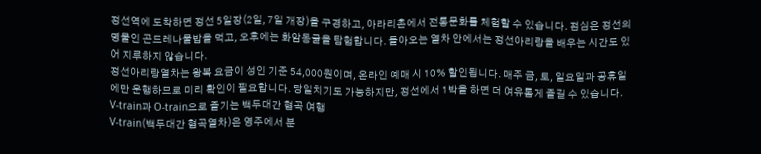정선역에 도착하면 정선 5일장(2일, 7일 개장)을 구경하고, 아라리촌에서 전통문화를 체험할 수 있습니다. 점심은 정선의 명물인 곤드레나물밥을 먹고, 오후에는 화암동굴을 탐험합니다. 돌아오는 열차 안에서는 정선아리랑을 배우는 시간도 있어 지루하지 않습니다.
정선아리랑열차는 왕복 요금이 성인 기준 54,000원이며, 온라인 예매 시 10% 할인됩니다. 매주 금, 토, 일요일과 공휴일에만 운행하므로 미리 확인이 필요합니다. 당일치기도 가능하지만, 정선에서 1박을 하면 더 여유롭게 즐길 수 있습니다.
V-train과 O-train으로 즐기는 백두대간 협곡 여행
V-train(백두대간 협곡열차)은 영주에서 분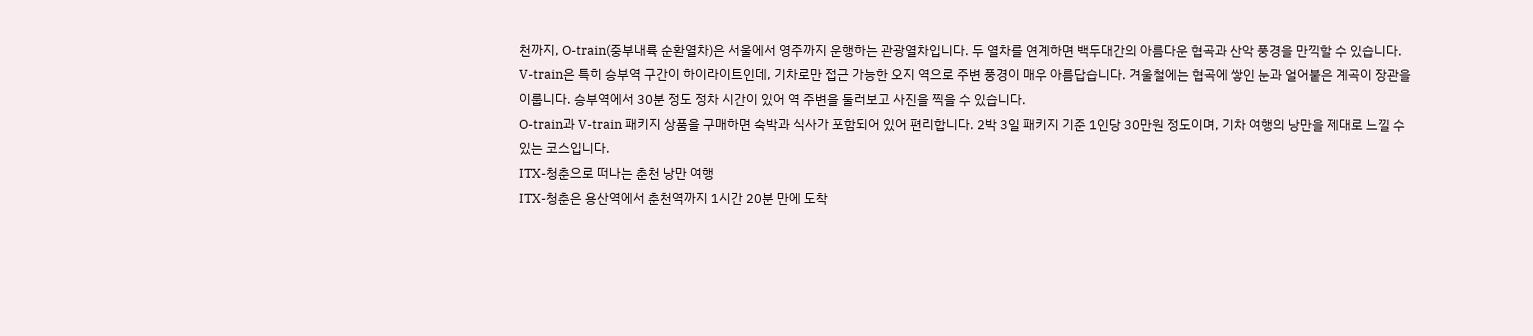천까지, O-train(중부내륙 순환열차)은 서울에서 영주까지 운행하는 관광열차입니다. 두 열차를 연계하면 백두대간의 아름다운 협곡과 산악 풍경을 만끽할 수 있습니다.
V-train은 특히 승부역 구간이 하이라이트인데, 기차로만 접근 가능한 오지 역으로 주변 풍경이 매우 아름답습니다. 겨울철에는 협곡에 쌓인 눈과 얼어붙은 계곡이 장관을 이룹니다. 승부역에서 30분 정도 정차 시간이 있어 역 주변을 둘러보고 사진을 찍을 수 있습니다.
O-train과 V-train 패키지 상품을 구매하면 숙박과 식사가 포함되어 있어 편리합니다. 2박 3일 패키지 기준 1인당 30만원 정도이며, 기차 여행의 낭만을 제대로 느낄 수 있는 코스입니다.
ITX-청춘으로 떠나는 춘천 낭만 여행
ITX-청춘은 용산역에서 춘천역까지 1시간 20분 만에 도착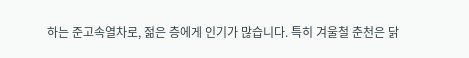하는 준고속열차로, 젊은 층에게 인기가 많습니다. 특히 겨울철 춘천은 닭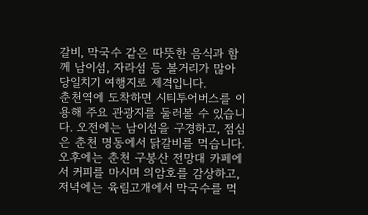갈비, 막국수 같은 따뜻한 음식과 함께 남이섬, 자라섬 등 볼거리가 많아 당일치기 여행지로 제격입니다.
춘천역에 도착하면 시티투어버스를 이용해 주요 관광지를 둘러볼 수 있습니다. 오전에는 남이섬을 구경하고, 점심은 춘천 명동에서 닭갈비를 먹습니다. 오후에는 춘천 구봉산 전망대 카페에서 커피를 마시며 의암호를 감상하고, 저녁에는 육림고개에서 막국수를 먹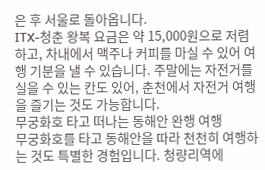은 후 서울로 돌아옵니다.
ITX-청춘 왕복 요금은 약 15,000원으로 저렴하고, 차내에서 맥주나 커피를 마실 수 있어 여행 기분을 낼 수 있습니다. 주말에는 자전거를 실을 수 있는 칸도 있어, 춘천에서 자전거 여행을 즐기는 것도 가능합니다.
무궁화호 타고 떠나는 동해안 완행 여행
무궁화호를 타고 동해안을 따라 천천히 여행하는 것도 특별한 경험입니다. 청량리역에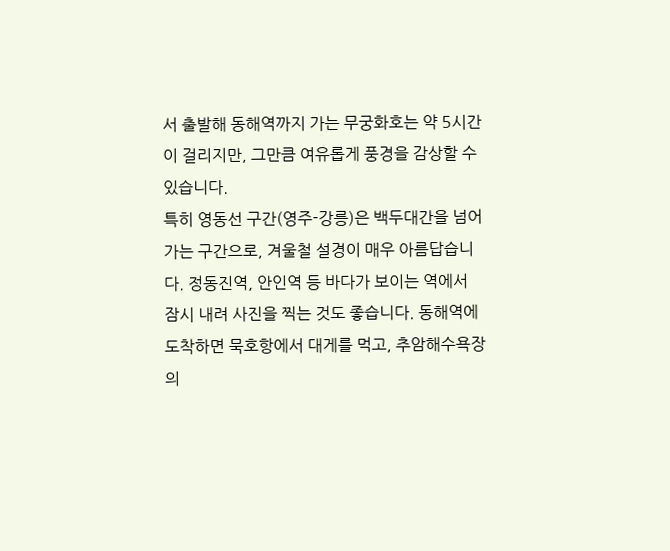서 출발해 동해역까지 가는 무궁화호는 약 5시간이 걸리지만, 그만큼 여유롭게 풍경을 감상할 수 있습니다.
특히 영동선 구간(영주-강릉)은 백두대간을 넘어가는 구간으로, 겨울철 설경이 매우 아름답습니다. 정동진역, 안인역 등 바다가 보이는 역에서 잠시 내려 사진을 찍는 것도 좋습니다. 동해역에 도착하면 묵호항에서 대게를 먹고, 추암해수욕장의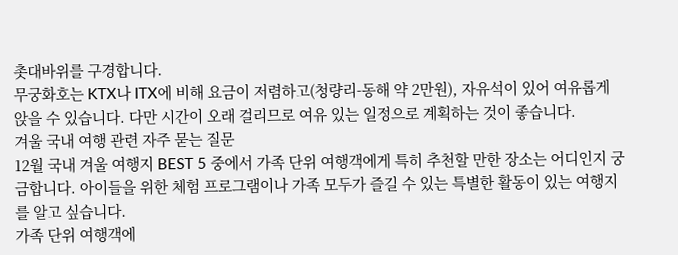촛대바위를 구경합니다.
무궁화호는 KTX나 ITX에 비해 요금이 저렴하고(청량리-동해 약 2만원), 자유석이 있어 여유롭게 앉을 수 있습니다. 다만 시간이 오래 걸리므로 여유 있는 일정으로 계획하는 것이 좋습니다.
겨울 국내 여행 관련 자주 묻는 질문
12월 국내 겨울 여행지 BEST 5 중에서 가족 단위 여행객에게 특히 추천할 만한 장소는 어디인지 궁금합니다. 아이들을 위한 체험 프로그램이나 가족 모두가 즐길 수 있는 특별한 활동이 있는 여행지를 알고 싶습니다.
가족 단위 여행객에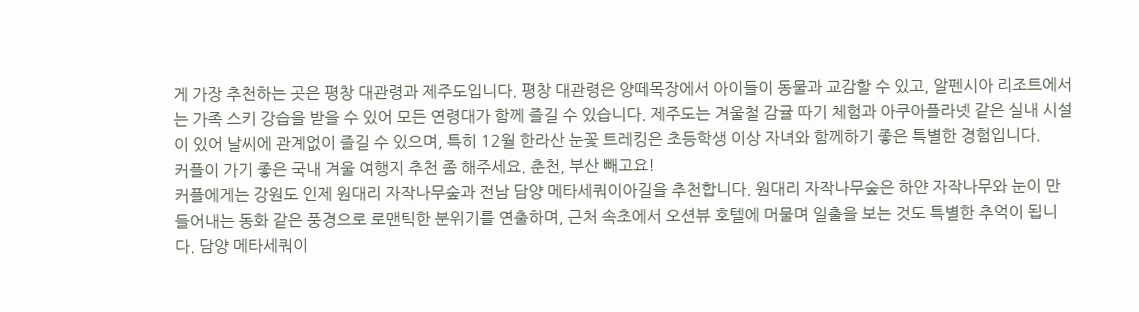게 가장 추천하는 곳은 평창 대관령과 제주도입니다. 평창 대관령은 양떼목장에서 아이들이 동물과 교감할 수 있고, 알펜시아 리조트에서는 가족 스키 강습을 받을 수 있어 모든 연령대가 함께 즐길 수 있습니다. 제주도는 겨울철 감귤 따기 체험과 아쿠아플라넷 같은 실내 시설이 있어 날씨에 관계없이 즐길 수 있으며, 특히 12월 한라산 눈꽃 트레킹은 초등학생 이상 자녀와 함께하기 좋은 특별한 경험입니다.
커플이 가기 좋은 국내 겨울 여행지 추천 좀 해주세요. 춘천, 부산 빼고요!
커플에게는 강원도 인제 원대리 자작나무숲과 전남 담양 메타세쿼이아길을 추천합니다. 원대리 자작나무숲은 하얀 자작나무와 눈이 만들어내는 동화 같은 풍경으로 로맨틱한 분위기를 연출하며, 근처 속초에서 오션뷰 호텔에 머물며 일출을 보는 것도 특별한 추억이 됩니다. 담양 메타세쿼이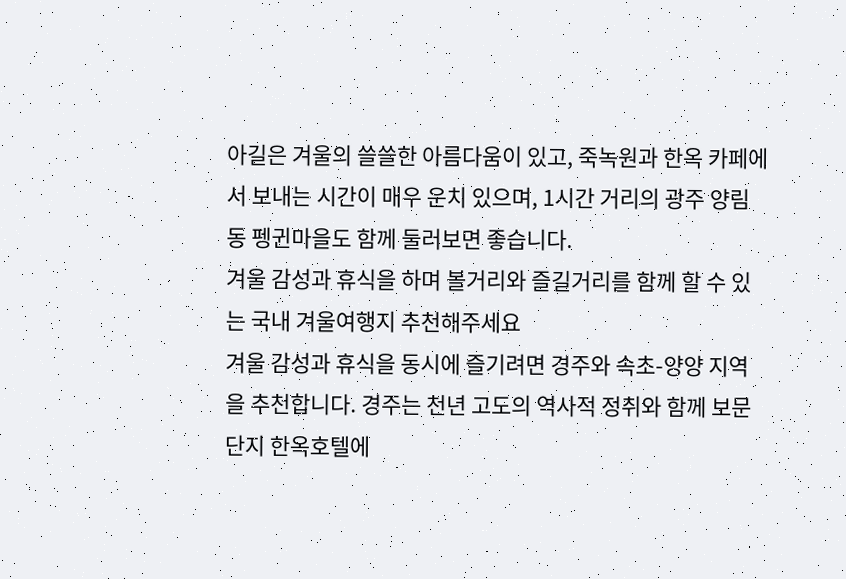아길은 겨울의 쓸쓸한 아름다움이 있고, 죽녹원과 한옥 카페에서 보내는 시간이 매우 운치 있으며, 1시간 거리의 광주 양림동 펭귄마을도 함께 둘러보면 좋습니다.
겨울 감성과 휴식을 하며 볼거리와 즐길거리를 함께 할 수 있는 국내 겨울여행지 추천해주세요
겨울 감성과 휴식을 동시에 즐기려면 경주와 속초-양양 지역을 추천합니다. 경주는 천년 고도의 역사적 정취와 함께 보문단지 한옥호텔에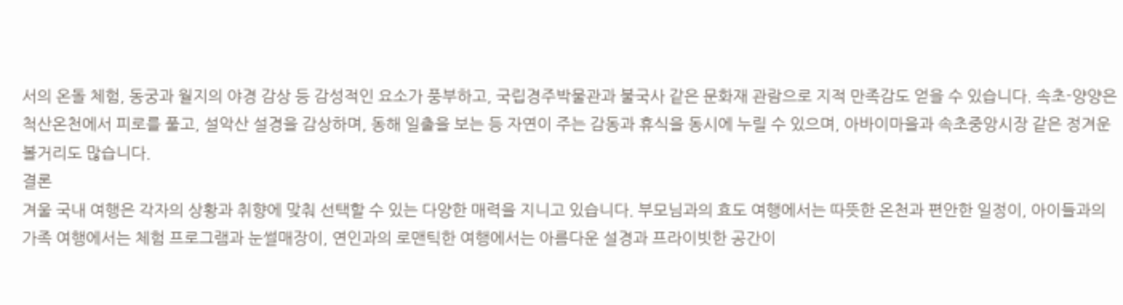서의 온돌 체험, 동궁과 월지의 야경 감상 등 감성적인 요소가 풍부하고, 국립경주박물관과 불국사 같은 문화재 관람으로 지적 만족감도 얻을 수 있습니다. 속초-양양은 척산온천에서 피로를 풀고, 설악산 설경을 감상하며, 동해 일출을 보는 등 자연이 주는 감동과 휴식을 동시에 누릴 수 있으며, 아바이마을과 속초중앙시장 같은 정겨운 볼거리도 많습니다.
결론
겨울 국내 여행은 각자의 상황과 취향에 맞춰 선택할 수 있는 다양한 매력을 지니고 있습니다. 부모님과의 효도 여행에서는 따뜻한 온천과 편안한 일정이, 아이들과의 가족 여행에서는 체험 프로그램과 눈썰매장이, 연인과의 로맨틱한 여행에서는 아름다운 설경과 프라이빗한 공간이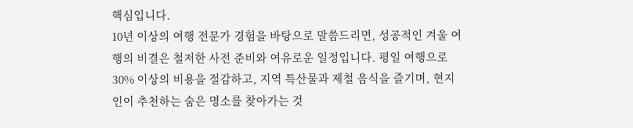핵심입니다.
10년 이상의 여행 전문가 경험을 바탕으로 말씀드리면, 성공적인 겨울 여행의 비결은 철저한 사전 준비와 여유로운 일정입니다. 평일 여행으로 30% 이상의 비용을 절감하고, 지역 특산물과 제철 음식을 즐기며, 현지인이 추천하는 숨은 명소를 찾아가는 것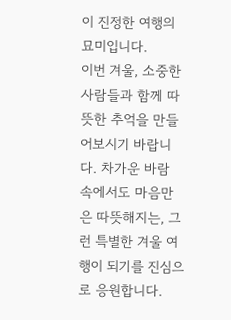이 진정한 여행의 묘미입니다.
이번 겨울, 소중한 사람들과 함께 따뜻한 추억을 만들어보시기 바랍니다. 차가운 바람 속에서도 마음만은 따뜻해지는, 그런 특별한 겨울 여행이 되기를 진심으로 응원합니다.